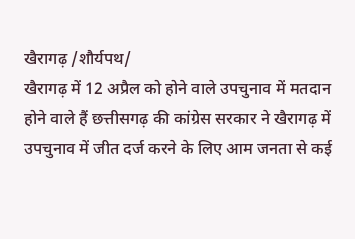खैरागढ़ /शौर्यपथ/
खैरागढ़ में 12 अप्रैल को होने वाले उपचुनाव में मतदान होने वाले हैं छत्तीसगढ़ की कांग्रेस सरकार ने खैरागढ़ में उपचुनाव में जीत दर्ज करने के लिए आम जनता से कई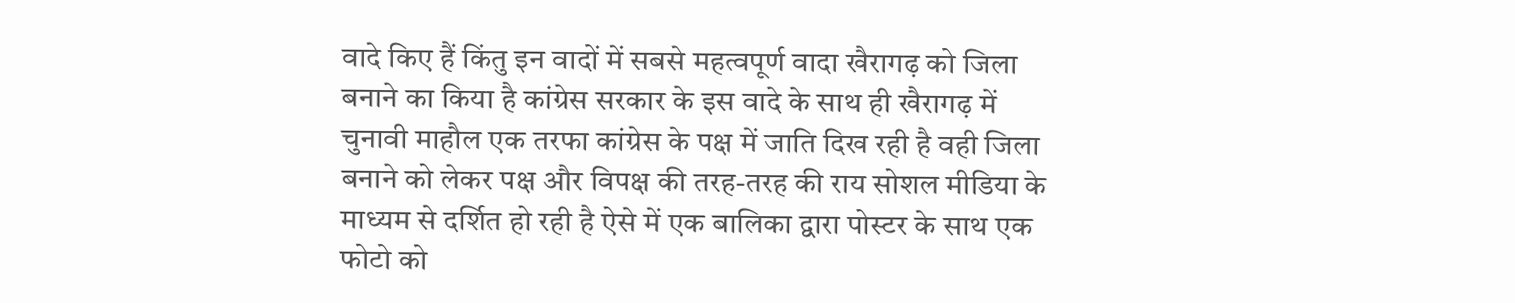वादे किए हैं किंतु इन वादों में सबसे महत्वपूर्ण वादा खैरागढ़ को जिला बनाने का किया है कांग्रेस सरकार के इस वादे के साथ ही खैरागढ़ में चुनावी माहौल एक तरफा कांग्रेस के पक्ष में जाति दिख रही है वही जिला बनाने को लेकर पक्ष और विपक्ष की तरह-तरह की राय सोशल मीडिया के माध्यम से दर्शित हो रही है ऐसे में एक बालिका द्वारा पोस्टर के साथ एक फोटो को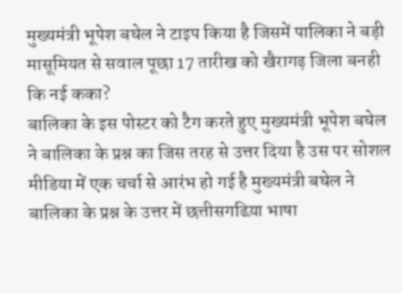मुख्यमंत्री भूपेश बघेल ने टाइप किया है जिसमें पालिका ने बड़ी मासूमियत से सवाल पूछा 17 तारीख को खैरागढ़ जिला बनही कि नई कका?
बालिका के इस पोस्टर को टैग करते हुए मुख्यमंत्री भूपेश बघेल ने बालिका के प्रश्न का जिस तरह से उत्तर दिया है उस पर सोशल मीडिया में एक चर्चा से आरंभ हो गई है मुख्यमंत्री बघेल ने बालिका के प्रश्न के उत्तर में छत्तीसगढिय़ा भाषा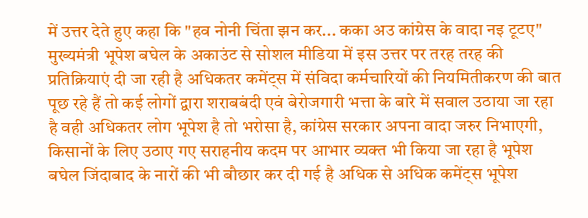में उत्तर देते हुए कहा कि "हव नोनी चिंता झन कर... कका अउ कांग्रेस के वादा नइ टूटए"
मुख्यमंत्री भूपेश बघेल के अकाउंट से सोशल मीडिया में इस उत्तर पर तरह तरह की प्रतिक्रियाएं दी जा रही है अधिकतर कमेंट्स में संविदा कर्मचारियों की नियमितीकरण की बात पूछ रहे हैं तो कई लोगों द्वारा शराबबंदी एवं बेरोजगारी भत्ता के बारे में सवाल उठाया जा रहा है वही अधिकतर लोग भूपेश है तो भरोसा है, कांग्रेस सरकार अपना वादा जरुर निभाएगी, किसानों के लिए उठाए गए सराहनीय कदम पर आभार व्यक्त भी किया जा रहा है भूपेश बघेल जिंदाबाद के नारों की भी बौछार कर दी गई है अधिक से अधिक कमेंट्स भूपेश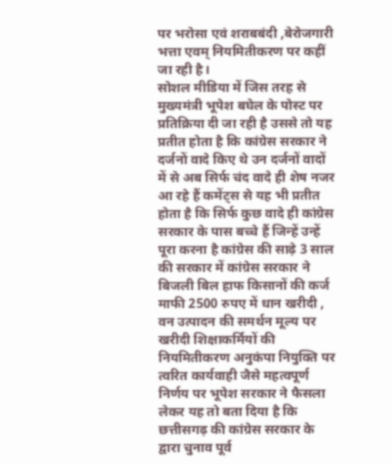पर भरोसा एवं शराबबंदी ,बेरोजगारी भत्ता एवम् नियमितीकरण पर कहीं जा रही है।
सोशल मीडिया में जिस तरह से मुख्यमंत्री भूपेश बघेल के पोस्ट पर प्रतिक्रिया दी जा रही है उससे तो यह प्रतीत होता है कि कांग्रेस सरकार ने दर्जनों वादे किए थे उन दर्जनों वादों में से अब सिर्फ चंद वादे ही शेष नजर आ रहे हैं कमेंट्स से यह भी प्रतीत होता है कि सिर्फ कुछ वादे ही कांग्रेस सरकार के पास बच्चे हैं जिन्हें उन्हें पूरा करना है कांग्रेस की साढ़े 3 साल की सरकार में कांग्रेस सरकार ने बिजली बिल हाफ किसानों की कर्ज माफी 2500 रुपए में धान खरीदी , वन उत्पादन की समर्थन मूल्य पर खरीदी शिक्षाकर्मियों की नियमितीकरण अनुकंपा नियुक्ति पर त्वरित कार्यवाही जैसे महत्वपूर्ण निर्णय पर भूपेश सरकार ने फैसला लेकर यह तो बता दिया है कि छत्तीसगढ़ की कांग्रेस सरकार के द्वारा चुनाव पूर्व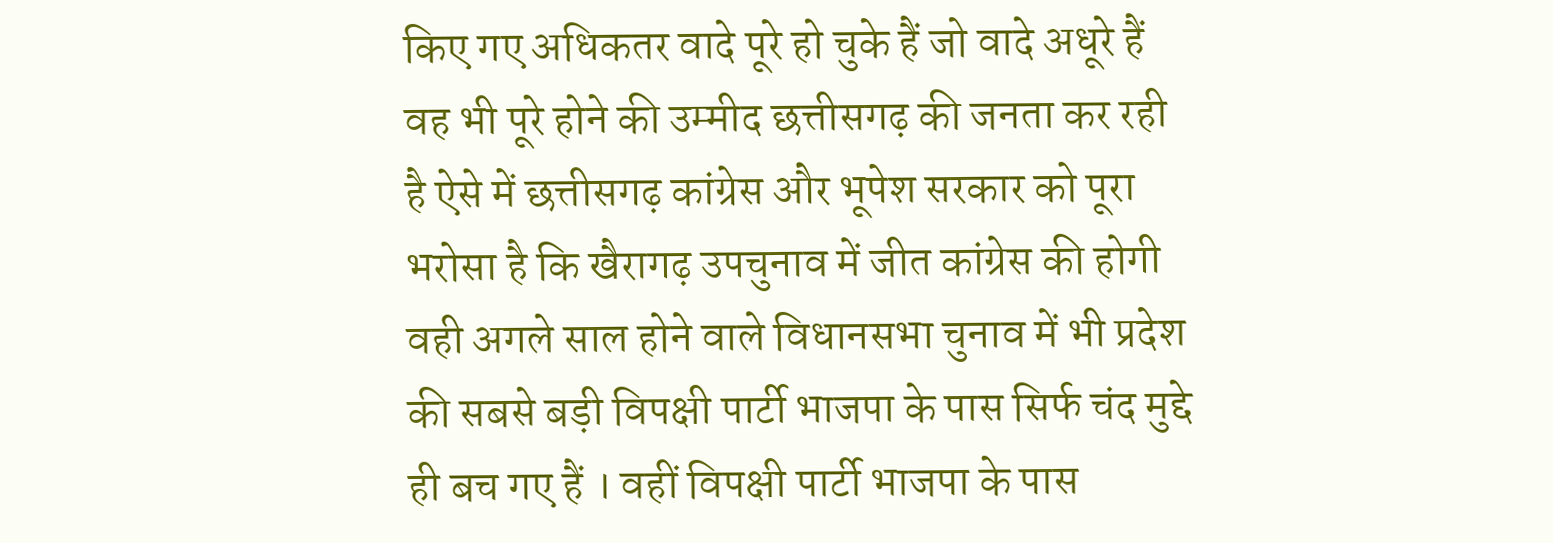किए गए अधिकतर वादे पूरे हो चुके हैं जो वादे अधूरे हैं वह भी पूरे होने की उम्मीद छत्तीसगढ़ की जनता कर रही है ऐसे में छत्तीसगढ़ कांग्रेस और भूपेश सरकार को पूरा भरोसा है कि खैरागढ़ उपचुनाव में जीत कांग्रेस की होगी वही अगले साल होने वाले विधानसभा चुनाव में भी प्रदेश की सबसे बड़ी विपक्षी पार्टी भाजपा के पास सिर्फ चंद मुद्दे ही बच गए हैं । वहीं विपक्षी पार्टी भाजपा के पास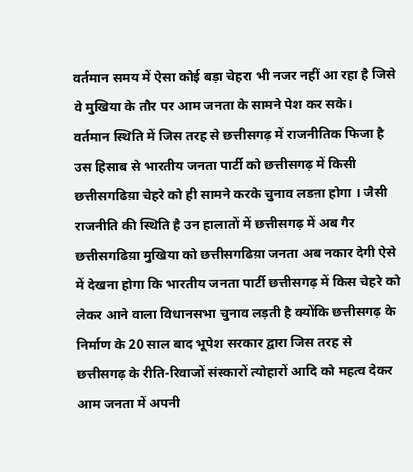वर्तमान समय में ऐसा कोई बड़ा चेहरा भी नजर नहीं आ रहा है जिसे वे मुखिया के तौर पर आम जनता के सामने पेश कर सके।
वर्तमान स्थिति में जिस तरह से छत्तीसगढ़ में राजनीतिक फिजा है उस हिसाब से भारतीय जनता पार्टी को छत्तीसगढ़ में किसी छत्तीसगढिय़ा चेहरे को ही सामने करके चुनाव लडऩा होगा । जैसी राजनीति की स्थिति है उन हालातों में छत्तीसगढ़ में अब गैर छत्तीसगढिय़ा मुखिया को छत्तीसगढिय़ा जनता अब नकार देगी ऐसे में देखना होगा कि भारतीय जनता पार्टी छत्तीसगढ़ में किस चेहरे को लेकर आने वाला विधानसभा चुनाव लड़ती है क्योंकि छत्तीसगढ़ के निर्माण के 20 साल बाद भूपेश सरकार द्वारा जिस तरह से छत्तीसगढ़ के रीति-रिवाजों संस्कारों त्योहारों आदि को महत्व देकर आम जनता में अपनी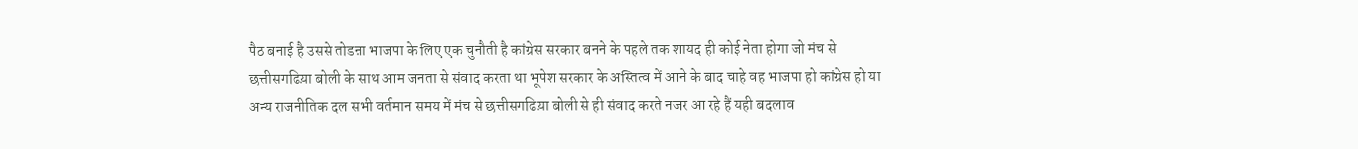पैठ बनाई है उससे तोडऩा भाजपा के लिए एक चुनौती है कांग्रेस सरकार बनने के पहले तक शायद ही कोई नेता होगा जो मंच से छत्तीसगढिय़ा बोली के साथ आम जनता से संवाद करता था भूपेश सरकार के अस्तित्व में आने के बाद चाहे वह भाजपा हो कांग्रेस हो या अन्य राजनीतिक दल सभी वर्तमान समय में मंच से छत्तीसगढिय़ा बोली से ही संवाद करते नजर आ रहे हैं यही बदलाव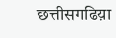छत्तीसगढिय़ा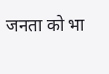जनता को भा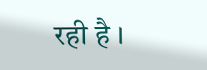रही है ।